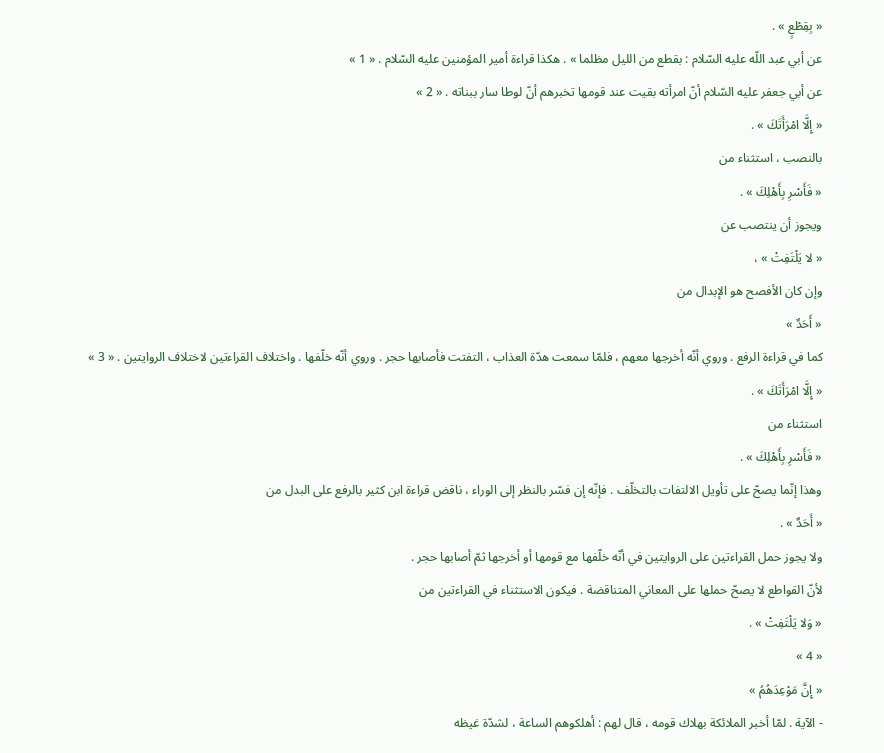« بِقِطْعٍ » .
عن أبي عبد اللّه عليه السّلام : بقطع من الليل مظلما » . هكذا قراءة أمير المؤمنين عليه السّلام . « 1 »
عن أبي جعفر عليه السّلام أنّ امرأته بقيت عند قومها تخبرهم أنّ لوطا سار ببناته . « 2 »
« إِلَّا امْرَأَتَكَ » .
بالنصب ، استثناء من
« فَأَسْرِ بِأَهْلِكَ » .
ويجوز أن ينتصب عن
« لا يَلْتَفِتْ » ،
وإن كان الأفصح هو الإبدال من
« أَحَدٌ »
كما في قراءة الرفع . وروي أنّه أخرجها معهم ، فلمّا سمعت هدّة العذاب ، التفتت فأصابها حجر . وروي أنّه خلّفها . واختلاف القراءتين لاختلاف الروايتين . « 3 »
« إِلَّا امْرَأَتَكَ » .
استثناء من
« فَأَسْرِ بِأَهْلِكَ » .
وهذا إنّما يصحّ على تأويل الالتفات بالتخلّف . فإنّه إن فسّر بالنظر إلى الوراء ، ناقض قراءة ابن كثير بالرفع على البدل من
« أَحَدٌ » .
ولا يجوز حمل القراءتين على الروايتين في أنّه خلّفها مع قومها أو أخرجها ثمّ أصابها حجر .
لأنّ القواطع لا يصحّ حملها على المعاني المتناقضة . فيكون الاستثناء في القراءتين من
« وَلا يَلْتَفِتْ » .
« 4 »
« إِنَّ مَوْعِدَهُمُ »
- الآية . لمّا أخبر الملائكة بهلاك قومه ، قال لهم : أهلكوهم الساعة ، لشدّة غيظه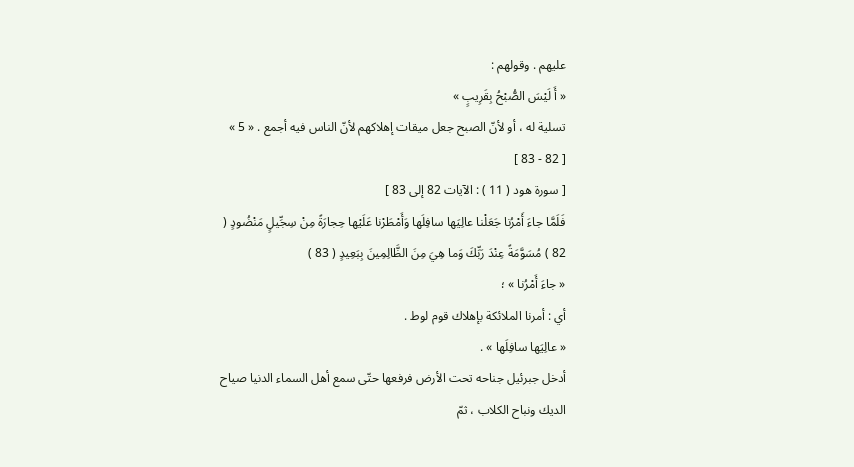عليهم . وقولهم :
« أَ لَيْسَ الصُّبْحُ بِقَرِيبٍ »
تسلية له ، أو لأنّ الصبح جعل ميقات إهلاكهم لأنّ الناس فيه أجمع . « 5 »
[ 82 - 83 ]
[ سورة هود ( 11 ) : الآيات 82 إلى 83 ]
فَلَمَّا جاءَ أَمْرُنا جَعَلْنا عالِيَها سافِلَها وَأَمْطَرْنا عَلَيْها حِجارَةً مِنْ سِجِّيلٍ مَنْضُودٍ ( 82 ) مُسَوَّمَةً عِنْدَ رَبِّكَ وَما هِيَ مِنَ الظَّالِمِينَ بِبَعِيدٍ ( 83 )
« جاءَ أَمْرُنا » ؛
أي : أمرنا الملائكة بإهلاك قوم لوط .
« عالِيَها سافِلَها » .
أدخل جبرئيل جناحه تحت الأرض فرفعها حتّى سمع أهل السماء الدنيا صياح الديك ونباح الكلاب ، ثمّ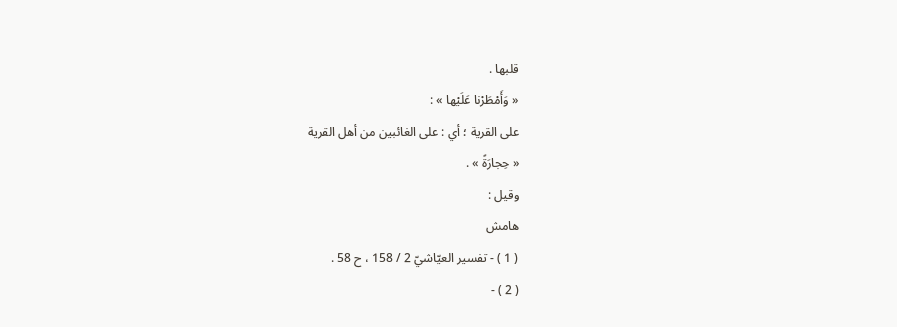قلبها .
« وَأَمْطَرْنا عَلَيْها » :
على القرية ؛ أي : على الغائبين من أهل القرية
« حِجارَةً » .
وقيل :
هامش
( 1 ) - تفسير العيّاشيّ 2 / 158 ، ح 58 .
( 2 ) -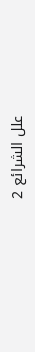علل الشرائع 2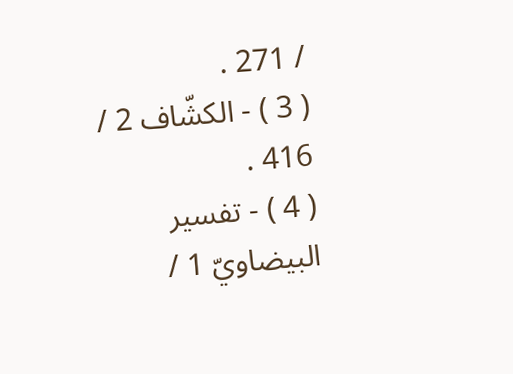/ 271 .
( 3 ) - الكشّاف 2 / 416 .
( 4 ) - تفسير البيضاويّ 1 /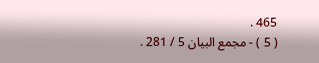465 .
( 5 ) - مجمع البيان 5 / 281 .